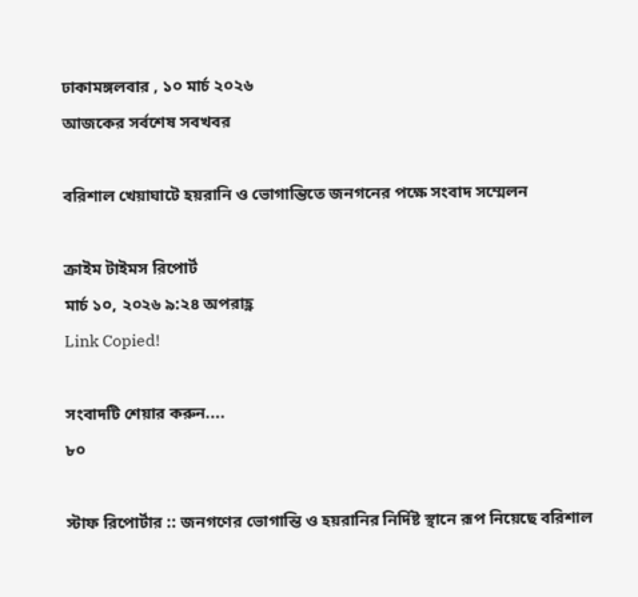ঢাকামঙ্গলবার , ১০ মার্চ ২০২৬
আজকের সর্বশেষ সবখবর

বরিশাল খেয়াঘাটে হয়রানি ও ভোগান্তিতে জনগনের পক্ষে সংবাদ সম্মেলন

ক্রাইম টাইমস রিপোর্ট
মার্চ ১০, ২০২৬ ৯:২৪ অপরাহ্ণ
Link Copied!

সংবাদটি শেয়ার করুন....
৮০

স্টাফ রিপোর্টার :: জনগণের ভোগান্তি ও হয়রানির নির্দিষ্ট স্থানে রূপ নিয়েছে বরিশাল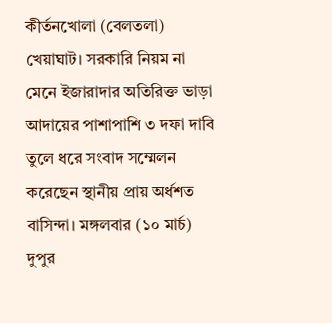কীর্তনখোলা (বেলতলা) খেয়াঘাট। সরকারি নিয়ম না মেনে ইজারাদার অতিরিক্ত ভাড়া আদায়ের পাশাপাশি ৩ দফা দাবি তুলে ধরে সংবাদ সম্মেলন করেছেন স্থানীয় প্রায় অর্ধশত বাসিন্দা। মঙ্গলবার (১০ মার্চ) দুপুর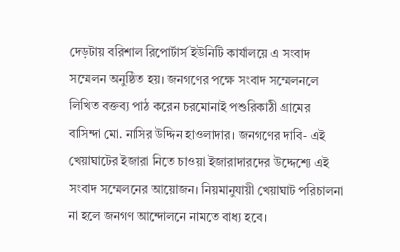দেড়টায় বরিশাল রিপোর্টার্স ইউনিটি কার্যালয়ে এ সংবাদ সম্মেলন অনুষ্ঠিত হয়। জনগণের পক্ষে সংবাদ সম্মেলনলে লিখিত বক্তব্য পাঠ করেন চরমোনাই পশুরিকাঠী গ্রামের বাসিন্দা মো. নাসির উদ্দিন হাওলাদার। জনগণের দাবি- এই খেয়াঘাটের ইজারা নিতে চাওয়া ইজারাদারদের উদ্দেশ্যে এই সংবাদ সম্মেলনের আয়োজন। নিয়মানুযায়ী খেয়াঘাট পরিচালনা না হলে জনগণ আন্দোলনে নামতে বাধ্য হবে।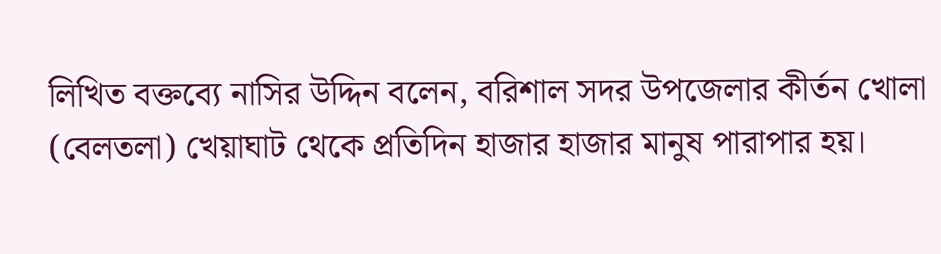লিখিত বক্তব্যে নাসির উদ্দিন বলেন, বরিশাল সদর উপজেলার কীর্তন খোলা (বেলতলা) খেয়াঘাট থেকে প্রতিদিন হাজার হাজার মানুষ পারাপার হয়।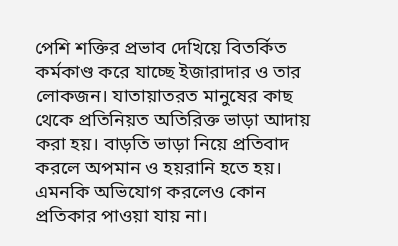পেশি শক্তির প্রভাব দেখিয়ে বিতর্কিত কর্মকাণ্ড করে যাচ্ছে ইজারাদার ও তার লোকজন। যাতায়াতরত মানুষের কাছ থেকে প্রতিনিয়ত অতিরিক্ত ভাড়া আদায় করা হয়। বাড়তি ভাড়া নিয়ে প্রতিবাদ করলে অপমান ও হয়রানি হতে হয়। এমনকি অভিযোগ করলেও কোন প্রতিকার পাওয়া যায় না।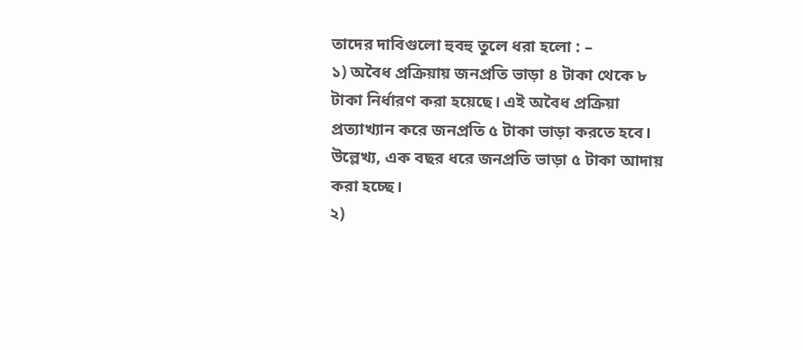তাদের দাবিগুলো হুবহু তুলে ধরা হলো : –
১) অবৈধ প্রক্রিয়ায় জনপ্রতি ভাড়া ৪ টাকা থেকে ৮ টাকা নির্ধারণ করা হয়েছে। এই অবৈধ প্রক্রিয়া প্রত্যাখ্যান করে জনপ্রতি ৫ টাকা ভাড়া করতে হবে। উল্লেখ্য, এক বছর ধরে জনপ্রতি ভাড়া ৫ টাকা আদায় করা হচ্ছে।
২)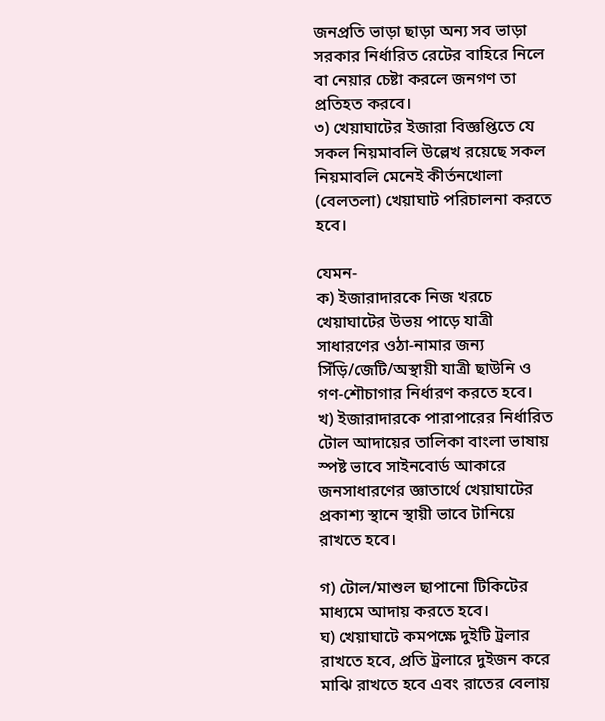জনপ্রতি ভাড়া ছাড়া অন্য সব ভাড়া সরকার নির্ধারিত রেটের বাহিরে নিলে বা নেয়ার চেষ্টা করলে জনগণ তা প্রতিহত করবে।
৩) খেয়াঘাটের ইজারা বিজ্ঞপ্তিতে যে সকল নিয়মাবলি উল্লেখ রয়েছে সকল নিয়মাবলি মেনেই কীর্তনখোলা (বেলতলা) খেয়াঘাট পরিচালনা করতে হবে।

যেমন-
ক) ইজারাদারকে নিজ খরচে খেয়াঘাটের উভয় পাড়ে যাত্রী সাধারণের ওঠা-নামার জন্য সিঁড়ি/জেটি/অস্থায়ী যাত্রী ছাউনি ও গণ-শৌচাগার নির্ধারণ করতে হবে।
খ) ইজারাদারকে পারাপারের নির্ধারিত টোল আদায়ের তালিকা বাংলা ভাষায় স্পষ্ট ভাবে সাইনবোর্ড আকারে জনসাধারণের জ্ঞাতার্থে খেয়াঘাটের প্রকাশ্য স্থানে স্থায়ী ভাবে টানিয়ে রাখতে হবে।

গ) টোল/মাশুল ছাপানো টিকিটের মাধ্যমে আদায় করতে হবে।
ঘ) খেয়াঘাটে কমপক্ষে দুইটি ট্রলার রাখতে হবে, প্রতি ট্রলারে দুইজন করে মাঝি রাখতে হবে এবং রাতের বেলায়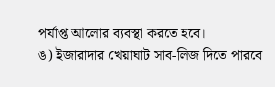পর্যাপ্ত আলোর ব্যবস্থা করতে হবে।
ঙ) ইজারাদার খেয়াঘাট সাব-লিজ দিতে পারবে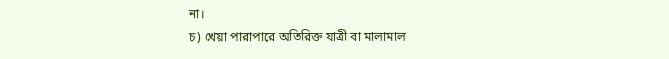না।
চ) খেয়া পারাপারে অতিরিক্ত যাত্রী বা মালামাল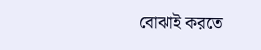বোঝাই করতে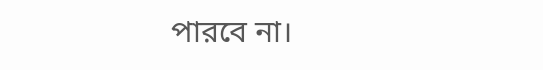পারবে না।